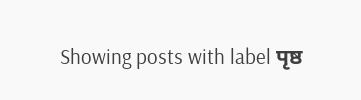Showing posts with label पृष्ठ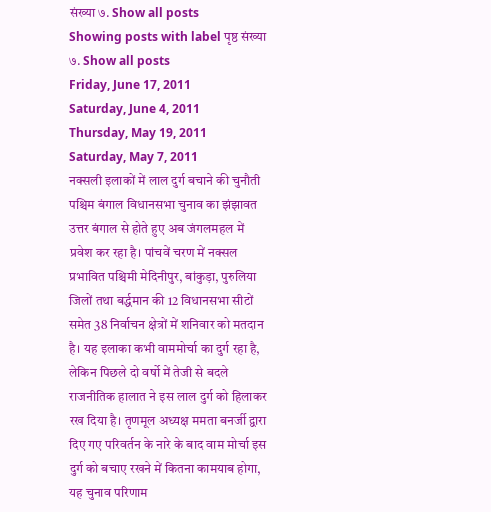संख्या ७. Show all posts
Showing posts with label पृष्ठ संख्या ७. Show all posts
Friday, June 17, 2011
Saturday, June 4, 2011
Thursday, May 19, 2011
Saturday, May 7, 2011
नक्सली इलाकों में लाल दुर्ग बचाने की चुनौती
पश्चिम बंगाल विधानसभा चुनाव का झंझावत उत्तर बंगाल से होते हुए अब जंगलमहल में प्रवेश कर रहा है। पांचवें चरण में नक्सल प्रभावित पश्चिमी मेदिनीपुर, बांकुड़ा, पुरुलिया जिलों तथा बर्द्धमान की 12 विधानसभा सीटों समेत 38 निर्वाचन क्षेत्रों में शनिवार को मतदान है। यह इलाका कभी वाममोर्चा का दुर्ग रहा है, लेकिन पिछले दो वर्षो में तेजी से बदले राजनीतिक हालात ने इस लाल दुर्ग को हिलाकर रख दिया है। तृणमूल अध्यक्ष ममता बनर्जी द्वारा दिए गए परिवर्तन के नारे के बाद वाम मोर्चा इस दुर्ग को बचाए रखने में कितना कामयाब होगा, यह चुनाव परिणाम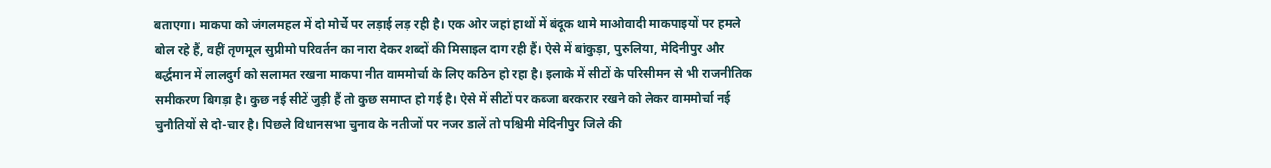बताएगा। माकपा को जंगलमहल में दो मोर्चे पर लड़ाई लड़ रही है। एक ओर जहां हाथों में बंदूक थामे माओवादी माकपाइयों पर हमले बोल रहे हैं, वहीं तृणमूल सुप्रीमो परिवर्तन का नारा देकर शब्दों की मिसाइल दाग रही हैं। ऐसे में बांकुड़ा, पुरुलिया, मेदिनीपुर और बर्द्धमान में लालदुर्ग को सलामत रखना माकपा नीत वाममोर्चा के लिए कठिन हो रहा है। इलाके में सीटों के परिसीमन से भी राजनीतिक समीकरण बिगड़ा है। कुछ नई सीटें जुड़ी हैं तो कुछ समाप्त हो गई है। ऐसे में सीटों पर कब्जा बरकरार रखने को लेकर वाममोर्चा नई चुनौतियों से दो-चार है। पिछले विधानसभा चुनाव के नतीजों पर नजर डालें तो पश्चिमी मेदिनीपुर जिले की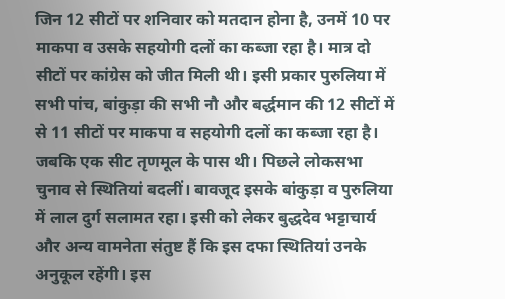जिन 12 सीटों पर शनिवार को मतदान होना है, उनमें 10 पर माकपा व उसके सहयोगी दलों का कब्जा रहा है। मात्र दो सीटों पर कांग्रेस को जीत मिली थी। इसी प्रकार पुरुलिया में सभी पांच, बांकुड़ा की सभी नौ और बर्द्धमान की 12 सीटों में से 11 सीटों पर माकपा व सहयोगी दलों का कब्जा रहा है। जबकि एक सीट तृणमूल के पास थी। पिछले लोकसभा चुनाव से स्थितियां बदलीं। बावजूद इसके बांकुड़ा व पुरुलिया में लाल दुर्ग सलामत रहा। इसी को लेकर बुद्धदेव भट्टाचार्य और अन्य वामनेता संतुष्ट हैं कि इस दफा स्थितियां उनके अनुकूल रहेंगी। इस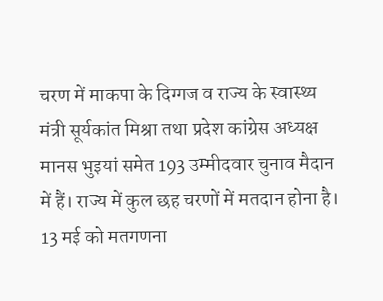चरण में माकपा के दिग्गज व राज्य के स्वास्थ्य मंत्री सूर्यकांत मिश्रा तथा प्रदेश कांग्रेस अध्यक्ष मानस भुइयां समेत 193 उम्मीदवार चुनाव मैदान में हैं। राज्य में कुल छह चरणों में मतदान होना है। 13 मई को मतगणना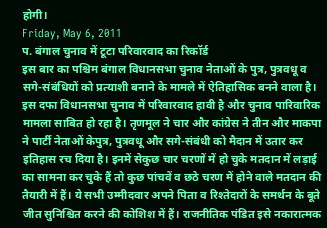होगी।
Friday, May 6, 2011
प. बंगाल चुनाव में टूटा परिवारवाद का रिकॉर्ड
इस बार का पश्चिम बंगाल विधानसभा चुनाव नेताओं के पुत्र, पुत्रवधू व सगे-संबंधियों को प्रत्याशी बनाने के मामले में ऐतिहासिक बनने वाला है। इस दफा विधानसभा चुनाव में परिवारवाद हावी है और चुनाव पारिवारिक मामला साबित हो रहा है। तृणमूल ने चार और कांग्रेस ने तीन और माकपा ने पार्टी नेताओं केपुत्र, पुत्रवधू और सगे-संबंधी को मैदान में उतार कर इतिहास रच दिया है। इनमें सेकुछ चार चरणों में हो चुके मतदान में लड़ाई का सामना कर चुके हैं तो कुछ पांचवें व छठे चरण में होने वाले मतदान की तैयारी में हैं। ये सभी उम्मीदवार अपने पिता व रिश्तेदारों के समर्थन के बूते जीत सुनिश्चित करने की कोशिश में हैं। राजनीतिक पंडित इसे नकारात्मक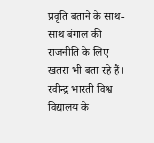प्रवृति बताने के साथ-साथ बंगाल की राजनीति के लिए खतरा भी बता रहे हैं। रवीन्द्र भारती विश्व विद्यालय के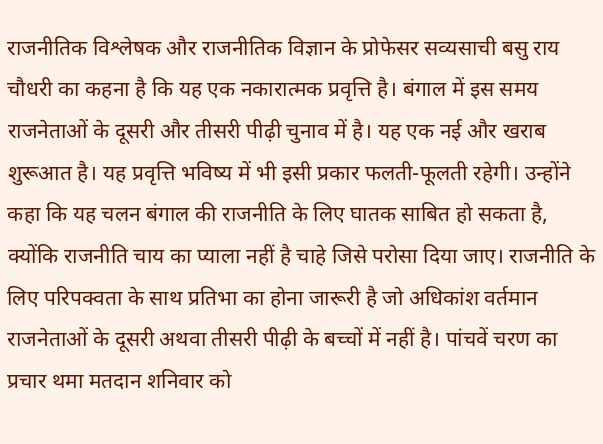राजनीतिक विश्लेषक और राजनीतिक विज्ञान के प्रोफेसर सव्यसाची बसु राय चौधरी का कहना है कि यह एक नकारात्मक प्रवृत्ति है। बंगाल में इस समय राजनेताओं के दूसरी और तीसरी पीढ़ी चुनाव में है। यह एक नई और खराब शुरूआत है। यह प्रवृत्ति भविष्य में भी इसी प्रकार फलती-फूलती रहेगी। उन्होंने कहा कि यह चलन बंगाल की राजनीति के लिए घातक साबित हो सकता है, क्योंकि राजनीति चाय का प्याला नहीं है चाहे जिसे परोसा दिया जाए। राजनीति के लिए परिपक्वता के साथ प्रतिभा का होना जारूरी है जो अधिकांश वर्तमान राजनेताओं के दूसरी अथवा तीसरी पीढ़ी के बच्चों में नहीं है। पांचवें चरण का प्रचार थमा मतदान शनिवार को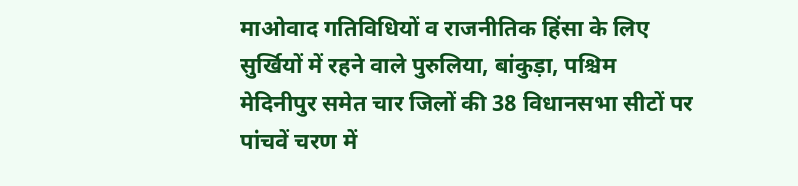माओवाद गतिविधियों व राजनीतिक हिंसा के लिए सुर्खियों में रहने वाले पुरुलिया, बांकुड़ा, पश्चिम मेदिनीपुर समेत चार जिलों की 38 विधानसभा सीटों पर पांचवें चरण में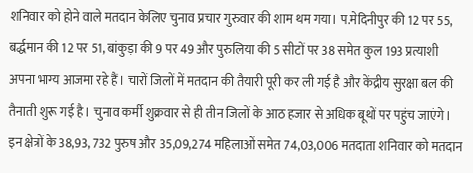शनिवार को होने वाले मतदान केलिए चुनाव प्रचार गुरुवार की शाम थम गया। प.मेदिनीपुर की 12 पर 55, बर्द्धमान की 12 पर 51, बांकुड़ा की 9 पर 49 और पुरुलिया की 5 सीटों पर 38 समेत कुल 193 प्रत्याशी अपना भाग्य आजमा रहे हैं। चारों जिलों में मतदान की तैयारी पूरी कर ली गई है और केंद्रीय सुरक्षा बल की तैनाती शुरू गई है। चुनाव कर्मी शुक्रवार से ही तीन जिलों के आठ हजार से अधिक बूथों पर पहुंच जाएंगे। इन क्षेत्रों के 38,93, 732 पुरुष और 35,09,274 महिलाओं समेत 74,03,006 मतदाता शनिवार को मतदान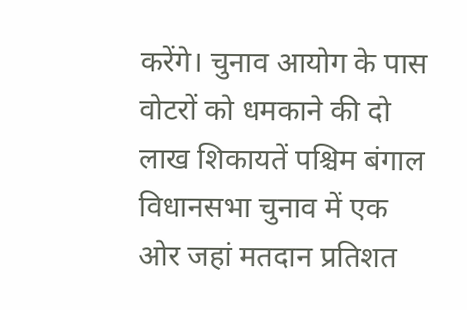करेंगे। चुनाव आयोग के पास वोटरों को धमकाने की दो लाख शिकायतें पश्चिम बंगाल विधानसभा चुनाव में एक ओर जहां मतदान प्रतिशत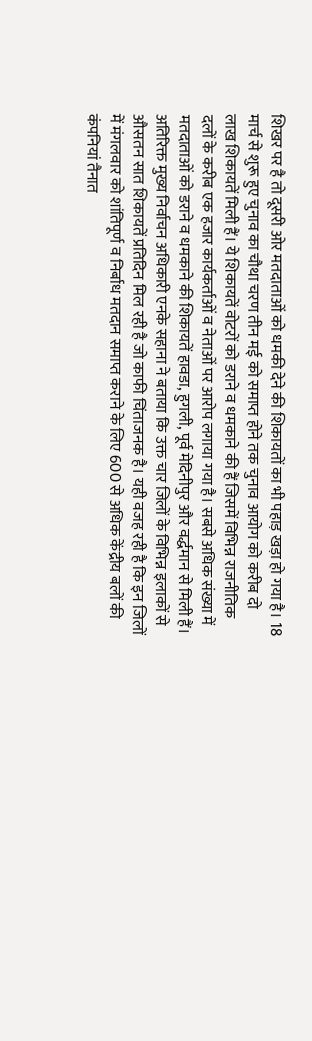शिखर पर है तो दूसरी ओर मतदाताओं को धमकी देने की शिकायतों का भी पहाड़ खड़ा हो गया है। 18 मार्च से शुरू हुए चुनाव का चौथा चरण तीन मई को समाप्त होने तक चुनाव आयोग को करीब दो लाख शिकायतें मिली हैं। ये शिकायतें वोटरों को डराने व धमकाने की हैं जिसमें विभिन्न राजनीतिक दलों के करीब एक हजार कार्यकर्ताओं व नेताओं पर आरोप लगाया गया है। सबसे अधिक संख्या में मतदाताओं को डराने व धमकाने की शिकायतें हावडा, हुगली, पूर्व मेदिनीपुर और वर्द्धमान से मिली हैं। अतिरिक्त मुख्य निर्वाचन अधिकारी एनके सहाना ने बताया कि उक्त चार जिलों के विभिन्न इलाकों से औसतन सात शिकायतें प्रतिदिन मिल रही है जो काफी चिंताजनक है। यही वजह रही है कि इन जिलों में मंगलवार को शांतिपूर्ण व निर्बाध मतदान समाप्त कराने के लिए 600 से अधिक केंद्रीय बलों की कंपनियां तैनात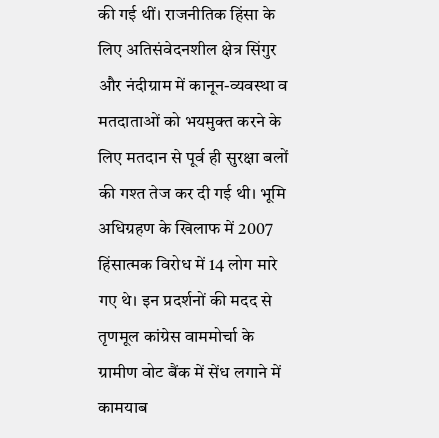की गई थीं। राजनीतिक हिंसा के लिए अतिसंवेदनशील क्षेत्र सिंगुर और नंदीग्राम में कानून-व्यवस्था व मतदाताओं को भयमुक्त करने के लिए मतदान से पूर्व ही सुरक्षा बलों की गश्त तेज कर दी गई थी। भूमि अधिग्रहण के खिलाफ में 2007 हिंसात्मक विरोध में 14 लोग मारे गए थे। इन प्रदर्शनों की मदद से तृणमूल कांग्रेस वाममोर्चा के ग्रामीण वोट बैंक में सेंध लगाने में कामयाब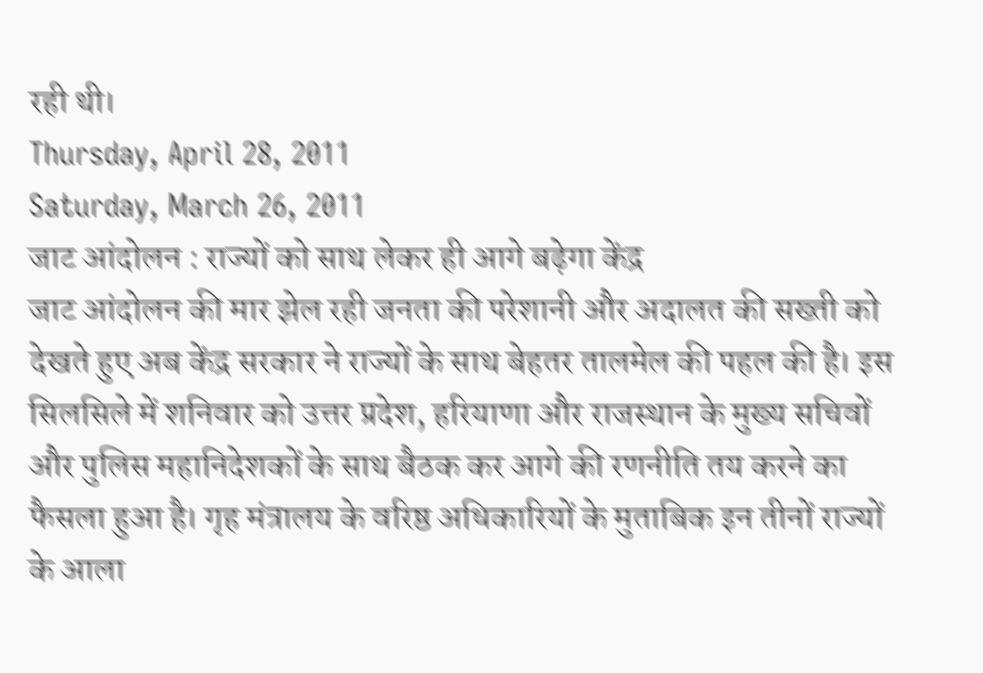रही थी।
Thursday, April 28, 2011
Saturday, March 26, 2011
जाट आंदोलन : राज्यों को साथ लेकर ही आगे बढ़ेगा केंद्र
जाट आंदोलन की मार झेल रही जनता की परेशानी और अदालत की सख्ती को देखते हुए अब केंद्र सरकार ने राज्यों के साथ बेहतर तालमेल की पहल की है। इस सिलसिले में शनिवार को उत्तर प्रदेश, हरियाणा और राजस्थान के मुख्य सचिवों और पुलिस महानिदेशकों के साथ बैठक कर आगे की रणनीति तय करने का फैसला हुआ है। गृह मंत्रालय के वरिष्ठ अधिकारियों के मुताबिक इन तीनों राज्यों के आला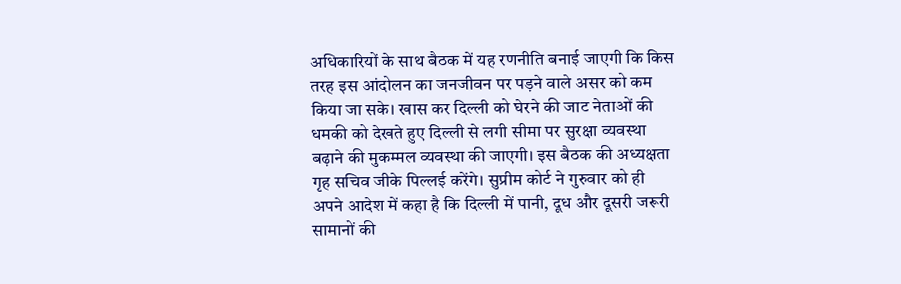अधिकारियों के साथ बैठक में यह रणनीति बनाई जाएगी कि किस तरह इस आंदोलन का जनजीवन पर पड़ने वाले असर को कम किया जा सके। खास कर दिल्ली को घेरने की जाट नेताओं की धमकी को देखते हुए दिल्ली से लगी सीमा पर सुरक्षा व्यवस्था बढ़ाने की मुकम्मल व्यवस्था की जाएगी। इस बैठक की अध्यक्षता गृह सचिव जीके पिल्लई करेंगे। सुप्रीम कोर्ट ने गुरुवार को ही अपने आदेश में कहा है कि दिल्ली में पानी, दूध और दूसरी जरूरी सामानों की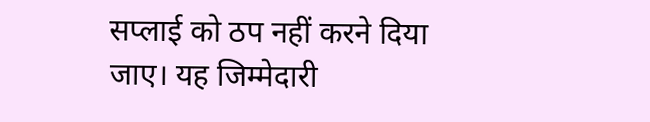सप्लाई को ठप नहीं करने दिया जाए। यह जिम्मेदारी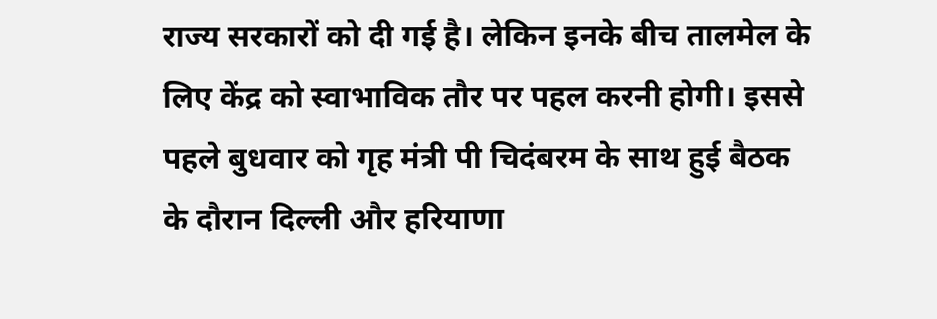राज्य सरकारों को दी गई है। लेकिन इनके बीच तालमेल के लिए केंद्र को स्वाभाविक तौर पर पहल करनी होगी। इससे पहले बुधवार को गृह मंत्री पी चिदंबरम के साथ हुई बैठक के दौरान दिल्ली और हरियाणा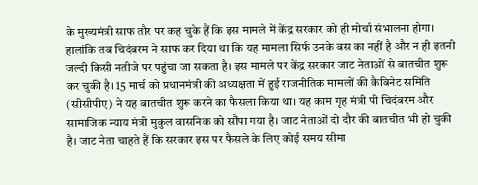के मुख्यमंत्री साफ तौर पर कह चुके हैं कि इस मामले में केंद्र सरकार को ही मोर्चा संभालना होगा। हालांकि तब चिदंबरम ने साफ कर दिया था कि यह मामला सिर्फ उनके बस का नहीं है और न ही इतनी जल्दी किसी नतीजे पर पहुंचा जा सकता है। इस मामले पर केंद्र सरकार जाट नेताओं से बातचीत शुरू कर चुकी है। 15 मार्च को प्रधानमंत्री की अध्यक्षता में हुई राजनीतिक मामलों की कैबिनेट समिति (सीसीपीए) ने यह बातचीत शुरू करने का फैसला किया था। यह काम गृह मंत्री पी चिदंबरम और सामाजिक न्याय मंत्री मुकुल वासनिक को सौंपा गया है। जाट नेताओं दो दौर की बातचीत भी हो चुकी है। जाट नेता चाहते हैं कि सरकार इस पर फैसले के लिए कोई समय सीमा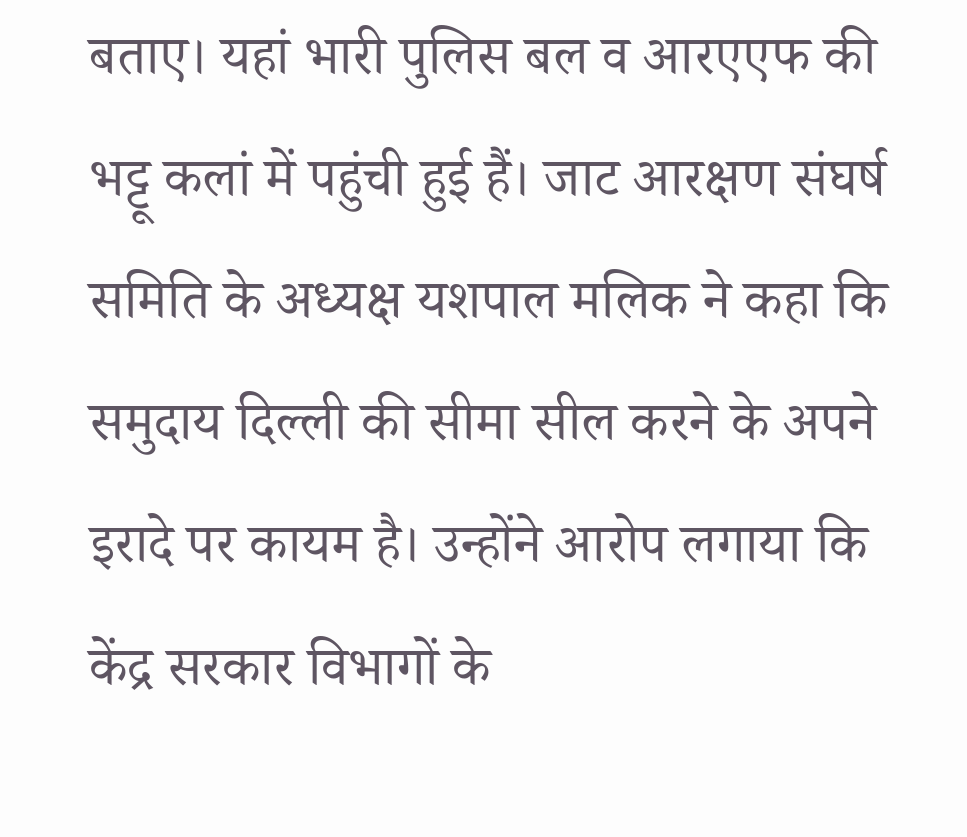बताए। यहां भारी पुलिस बल व आरएएफ की भट्टू कलां में पहुंची हुई हैं। जाट आरक्षण संघर्ष समिति के अध्यक्ष यशपाल मलिक ने कहा कि समुदाय दिल्ली की सीमा सील करने के अपने इरादे पर कायम है। उन्होंने आरोप लगाया कि केंद्र सरकार विभागों के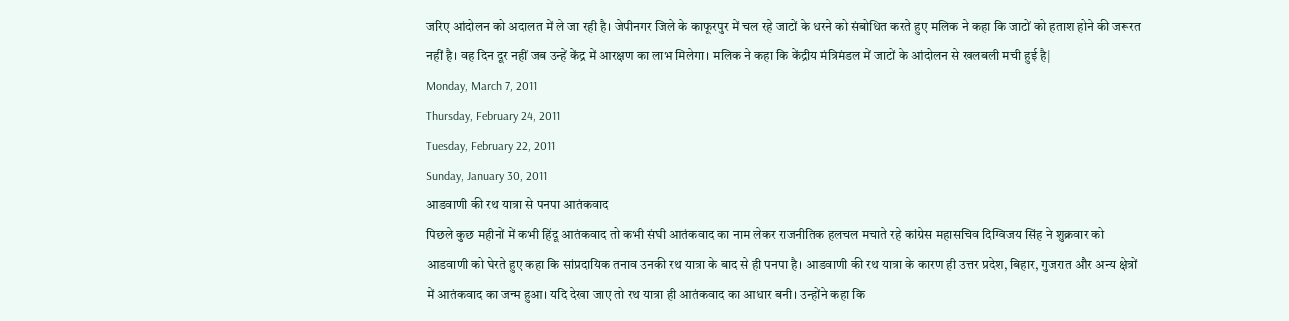जरिए आंदोलन को अदालत में ले जा रही है। जेपीनगर जिले के काफूरपुर में चल रहे जाटों के धरने को संबोधित करते हुए मलिक ने कहा कि जाटों को हताश होने की जरूरत नहीं है। वह दिन दूर नहीं जब उन्हें केंद्र में आरक्षण का लाभ मिलेगा। मलिक ने कहा कि केंद्रीय मंत्रिमंडल में जाटों के आंदोलन से खलबली मची हुई है|
Monday, March 7, 2011
Thursday, February 24, 2011
Tuesday, February 22, 2011
Sunday, January 30, 2011
आडवाणी की रथ यात्रा से पनपा आतंकवाद
पिछले कुछ महीनों में कभी हिंदू आतंकवाद तो कभी संघी आतंकवाद का नाम लेकर राजनीतिक हलचल मचाते रहे कांग्रेस महासचिव दिग्विजय सिंह ने शुक्रवार को आडवाणी को घेरते हुए कहा कि सांप्रदायिक तनाव उनकी रथ यात्रा के बाद से ही पनपा है। आडवाणी की रथ यात्रा के कारण ही उत्तर प्रदेश, बिहार, गुजरात और अन्य क्षेत्रों में आतंकवाद का जन्म हुआ। यदि देखा जाए तो रथ यात्रा ही आतंकवाद का आधार बनी। उन्होंने कहा कि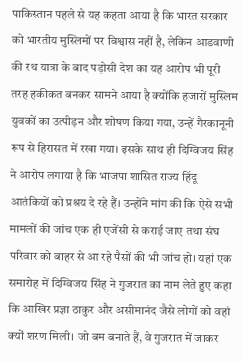पाकिस्तान पहले से यह कहता आया है कि भारत सरकार को भारतीय मुस्लिमों पर विश्वास नहीं है, लेकिन आडवाणी की रथ यात्रा के बाद पड़ोसी देश का यह आरोप भी पूरी तरह हकीकत बनकर सामने आया है क्योंकि हजारों मुस्लिम युवकों का उत्पीड़न और शोषण किया गया, उन्हें गैरकानूनी रूप से हिरासत में रखा गया। इसके साथ ही दिग्विजय सिंह ने आरोप लगाया है कि भाजपा शासित राज्य हिंदू आतंकियों को प्रश्रय दे रहे हैं। उन्होंने मांग की कि ऐसे सभी मामलों की जांच एक ही एजेंसी से कराई जाए तथा संघ परिवार को बाहर से आ रहे पैसों की भी जांच हो। यहां एक समारोह में दिग्विजय सिंह ने गुजरात का नाम लेते हुए कहा कि आखिर प्रज्ञा ठाकुर और असीमानंद जैसे लोगों को वहां क्यों शरण मिली। जो बम बनाते हैं, वे गुजरात में जाकर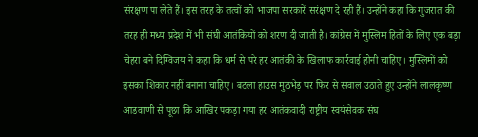संरक्षण पा लेते हैं। इस तरह के तत्वों को भाजपा सरकारें सरंक्षण दे रही हैं। उन्होंने कहा कि गुजरात की तरह ही मध्य प्रदेश में भी संघी आतंकियों को शरण दी जाती है। कांग्रेस में मुस्लिम हितों के लिए एक बड़ा चेहरा बने दिग्विजय ने कहा कि धर्म से परे हर आतंकी के खिलाफ कार्रवाई होनी चाहिए। मुस्लिमों को इसका शिकार नहीं बनाना चाहिए। बटला हाउस मुठभेड़ पर फिर से सवाल उठाते हुए उन्होंने लालकृष्ण आडवाणी से पूछा कि आखिर पकड़ा गया हर आतंकवादी राष्ट्रीय स्वयंसेवक संघ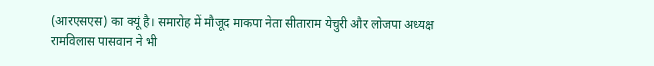(आरएसएस) का क्यूं है। समारोह में मौजूद माकपा नेता सीताराम येचुरी और लोजपा अध्यक्ष रामविलास पासवान ने भी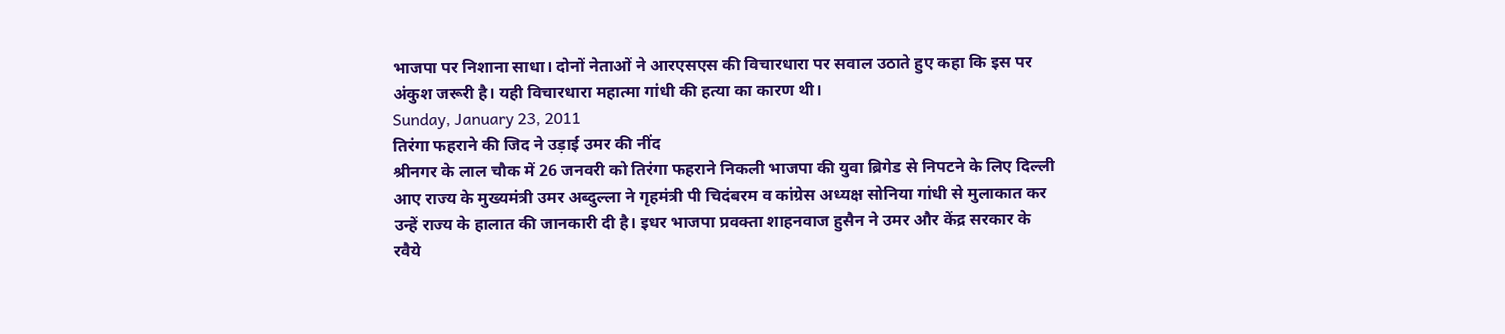भाजपा पर निशाना साधा। दोनों नेताओं ने आरएसएस की विचारधारा पर सवाल उठाते हुए कहा कि इस पर अंकुश जरूरी है। यही विचारधारा महात्मा गांधी की हत्या का कारण थी।
Sunday, January 23, 2011
तिरंगा फहराने की जिद ने उड़ाई उमर की नींद
श्रीनगर के लाल चौक में 26 जनवरी को तिरंगा फहराने निकली भाजपा की युवा ब्रिगेड से निपटने के लिए दिल्ली आए राज्य के मुख्यमंत्री उमर अब्दुल्ला ने गृहमंत्री पी चिदंबरम व कांग्रेस अध्यक्ष सोनिया गांधी से मुलाकात कर उन्हें राज्य के हालात की जानकारी दी है। इधर भाजपा प्रवक्ता शाहनवाज हुसैन ने उमर और केंद्र सरकार के रवैये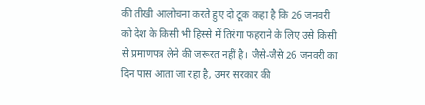की तीखी आलोचना करते हुए दो टूक कहा है कि 26 जनवरी को देश के किसी भी हिस्से में तिरंगा फहराने के लिए उसे किसी से प्रमाणपत्र लेने की जरूरत नहीं है। जैसे-जैसे 26 जनवरी का दिन पास आता जा रहा है, उमर सरकार की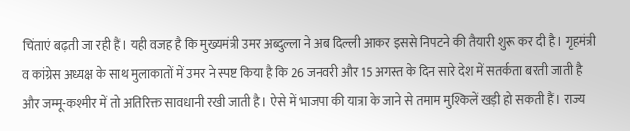चिंताएं बढ़ती जा रही हैं। यही वजह है कि मुख्यमंत्री उमर अब्दुल्ला ने अब दिल्ली आकर इससे निपटने की तैयारी शुरू कर दी है। गृहमंत्री व कांग्रेस अध्यक्ष के साथ मुलाकातों में उमर ने स्पष्ट किया है कि 26 जनवरी और 15 अगस्त के दिन सारे देश में सतर्कता बरती जाती है और जम्मू-कश्मीर में तो अतिरिक्त सावधानी रखी जाती है। ऐसे में भाजपा की यात्रा के जाने से तमाम मुश्किलें खड़ी हो सकती हैं। राज्य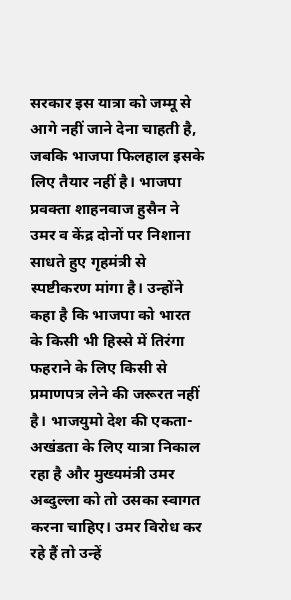सरकार इस यात्रा को जम्मू से आगे नहीं जाने देना चाहती है, जबकि भाजपा फिलहाल इसके लिए तैयार नहीं है। भाजपा प्रवक्ता शाहनवाज हुसैन ने उमर व केंद्र दोनों पर निशाना साधते हुए गृहमंत्री से स्पष्टीकरण मांगा है। उन्होंने कहा है कि भाजपा को भारत के किसी भी हिस्से में तिरंगा फहराने के लिए किसी से प्रमाणपत्र लेने की जरूरत नहीं है। भाजयुमो देश की एकता-अखंडता के लिए यात्रा निकाल रहा है और मुख्यमंत्री उमर अब्दुल्ला को तो उसका स्वागत करना चाहिए। उमर विरोध कर रहे हैं तो उन्हें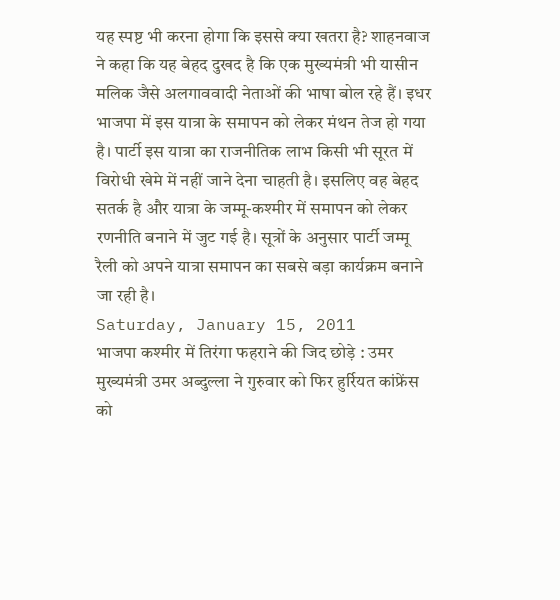यह स्पष्ट भी करना होगा कि इससे क्या खतरा है? शाहनवाज ने कहा कि यह बेहद दुखद है कि एक मुख्यमंत्री भी यासीन मलिक जैसे अलगाववादी नेताओं की भाषा बोल रहे हैं। इधर भाजपा में इस यात्रा के समापन को लेकर मंथन तेज हो गया है। पार्टी इस यात्रा का राजनीतिक लाभ किसी भी सूरत में विरोधी खेमे में नहीं जाने देना चाहती है। इसलिए वह बेहद सतर्क है और यात्रा के जम्मू-कश्मीर में समापन को लेकर रणनीति बनाने में जुट गई है। सूत्रों के अनुसार पार्टी जम्मू रैली को अपने यात्रा समापन का सबसे बड़ा कार्यक्रम बनाने जा रही है।
Saturday, January 15, 2011
भाजपा कश्मीर में तिरंगा फहराने की जिद छोड़े : उमर
मुख्यमंत्री उमर अब्दुल्ला ने गुरुवार को फिर हुर्रियत कांफ्रेंस को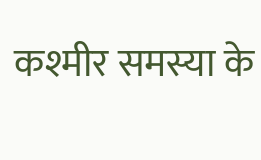कश्मीर समस्या के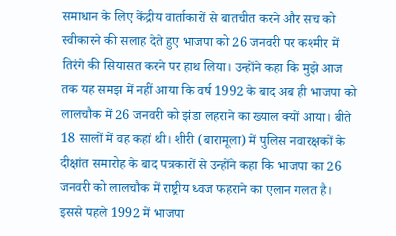समाधान के लिए केंद्रीय वार्ताकारों से बातचीत करने और सच को स्वीकारने की सलाह देते हुए भाजपा को 26 जनवरी पर कश्मीर में तिरंगे की सियासत करने पर हाथ लिया। उन्होंने कहा कि मुझे आज तक यह समझ में नहीं आया कि वर्ष 1992 के बाद अब ही भाजपा को लालचौक में 26 जनवरी को झंडा लहराने का ख्याल क्यों आया। बीते 18 सालों में वह कहां थी। शीरी (बारामूला) में पुलिस नवारक्षकों के दीक्षांत समारोह के बाद पत्रकारों से उन्होंने कहा कि भाजपा का 26 जनवरी को लालचौक में राष्ट्रीय ध्वज फहराने का एलान गलत है। इससे पहले 1992 में भाजपा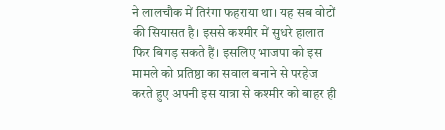ने लालचौक में तिरंगा फहराया था। यह सब वोटों की सियासत है। इससे कश्मीर में सुधरे हालात फिर बिगड़ सकते हैं। इसलिए भाजपा को इस मामले को प्रतिष्ठा का सवाल बनाने से परहेज करते हुए अपनी इस यात्रा से कश्मीर को बाहर ही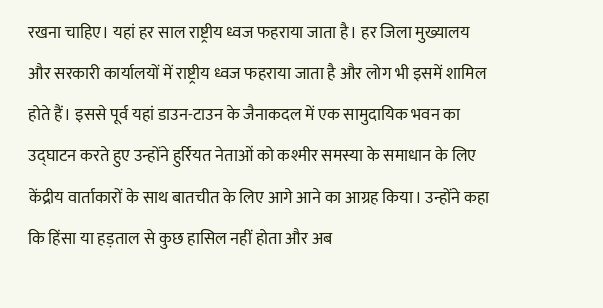रखना चाहिए। यहां हर साल राष्ट्रीय ध्वज फहराया जाता है। हर जिला मुख्यालय और सरकारी कार्यालयों में राष्ट्रीय ध्वज फहराया जाता है और लोग भी इसमें शामिल होते हैं। इससे पूर्व यहां डाउन-टाउन के जैनाकदल में एक सामुदायिक भवन का उद्घाटन करते हुए उन्होंने हुर्रियत नेताओं को कश्मीर समस्या के समाधान के लिए केंद्रीय वार्ताकारों के साथ बातचीत के लिए आगे आने का आग्रह किया। उन्होंने कहा कि हिंसा या हड़ताल से कुछ हासिल नहीं होता और अब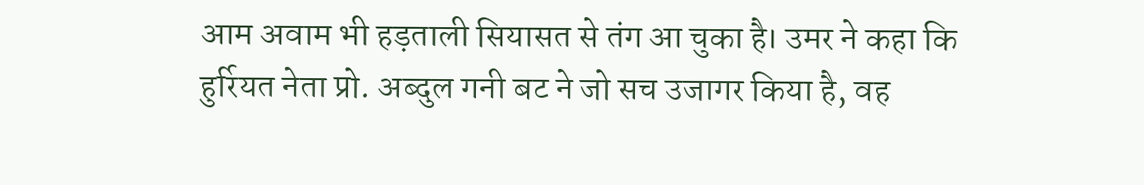आम अवाम भी हड़ताली सियासत से तंग आ चुका है। उमर ने कहा कि हुर्रियत नेता प्रो. अब्दुल गनी बट ने जो सच उजागर किया है, वह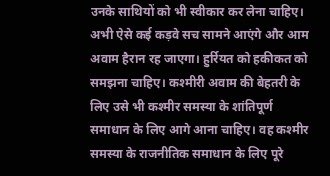उनके साथियों को भी स्वीकार कर लेना चाहिए। अभी ऐसे कई कड़वे सच सामने आएंगे और आम अवाम हैरान रह जाएगा। हुर्रियत को हकीकत को समझना चाहिए। कश्मीरी अवाम की बेहतरी के लिए उसे भी कश्मीर समस्या के शांतिपूर्ण समाधान के लिए आगे आना चाहिए। वह कश्मीर समस्या के राजनीतिक समाधान के लिए पूरे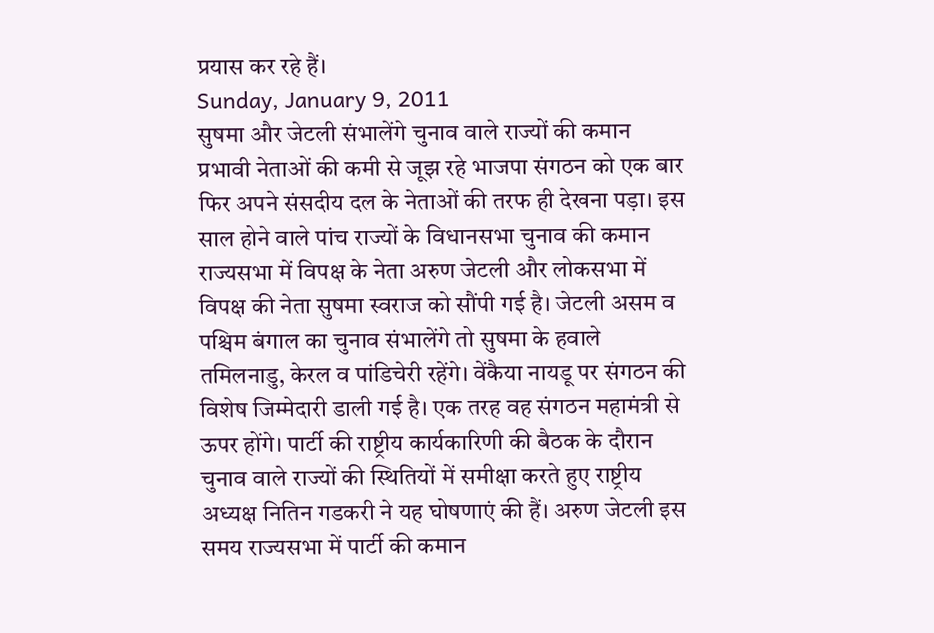प्रयास कर रहे हैं।
Sunday, January 9, 2011
सुषमा और जेटली संभालेंगे चुनाव वाले राज्यों की कमान
प्रभावी नेताओं की कमी से जूझ रहे भाजपा संगठन को एक बार फिर अपने संसदीय दल के नेताओं की तरफ ही देखना पड़ा। इस साल होने वाले पांच राज्यों के विधानसभा चुनाव की कमान राज्यसभा में विपक्ष के नेता अरुण जेटली और लोकसभा में विपक्ष की नेता सुषमा स्वराज को सौंपी गई है। जेटली असम व पश्चिम बंगाल का चुनाव संभालेंगे तो सुषमा के हवाले तमिलनाडु, केरल व पांडिचेरी रहेंगे। वेंकैया नायडू पर संगठन की विशेष जिम्मेदारी डाली गई है। एक तरह वह संगठन महामंत्री से ऊपर होंगे। पार्टी की राष्ट्रीय कार्यकारिणी की बैठक के दौरान चुनाव वाले राज्यों की स्थितियों में समीक्षा करते हुए राष्ट्रीय अध्यक्ष नितिन गडकरी ने यह घोषणाएं की हैं। अरुण जेटली इस समय राज्यसभा में पार्टी की कमान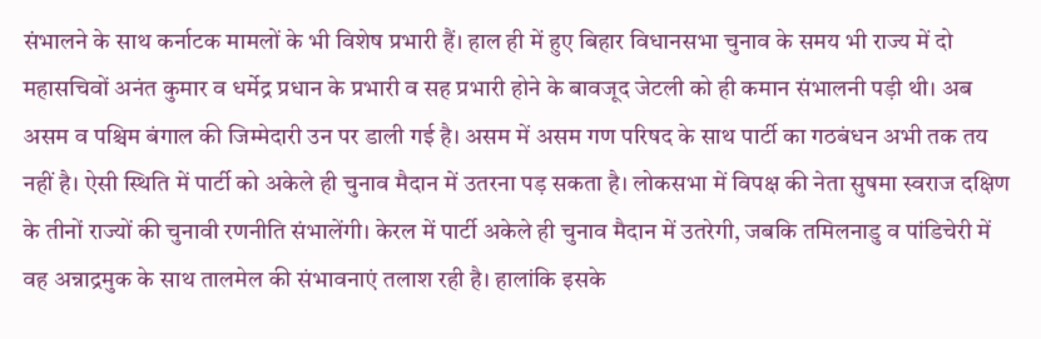संभालने के साथ कर्नाटक मामलों के भी विशेष प्रभारी हैं। हाल ही में हुए बिहार विधानसभा चुनाव के समय भी राज्य में दो महासचिवों अनंत कुमार व धर्मेद्र प्रधान के प्रभारी व सह प्रभारी होने के बावजूद जेटली को ही कमान संभालनी पड़ी थी। अब असम व पश्चिम बंगाल की जिम्मेदारी उन पर डाली गई है। असम में असम गण परिषद के साथ पार्टी का गठबंधन अभी तक तय नहीं है। ऐसी स्थिति में पार्टी को अकेले ही चुनाव मैदान में उतरना पड़ सकता है। लोकसभा में विपक्ष की नेता सुषमा स्वराज दक्षिण के तीनों राज्यों की चुनावी रणनीति संभालेंगी। केरल में पार्टी अकेले ही चुनाव मैदान में उतरेगी, जबकि तमिलनाडु व पांडिचेरी में वह अन्नाद्रमुक के साथ तालमेल की संभावनाएं तलाश रही है। हालांकि इसके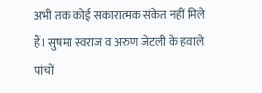अभी तक कोई सकारात्मक संकेत नहीं मिले हैं। सुषमा स्वराज व अरुण जेटली के हवाले पांचों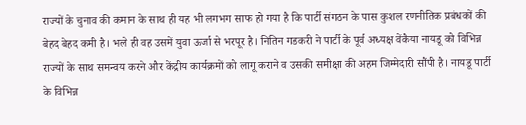राज्यों के चुनाव की कमान के साथ ही यह भी लगभग साफ हो गया है कि पार्टी संगठन के पास कुशल रणनीतिक प्रबंधकों की बेहद बेहद कमी है। भले ही वह उसमें युवा ऊर्जा से भरपूर है। नितिन गडकरी ने पार्टी के पूर्व अध्यक्ष वेंकैया नायडू को विभिन्न राज्यों के साथ समन्वय करने और केंद्रीय कार्यक्रमों को लागू कराने व उसकी समीक्षा की अहम जिम्मेदारी सौंपी है। नायडू पार्टी के विभिन्न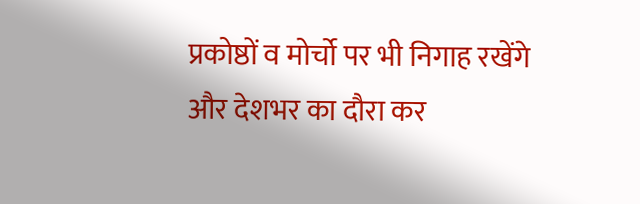प्रकोष्ठों व मोर्चो पर भी निगाह रखेंगे और देशभर का दौरा कर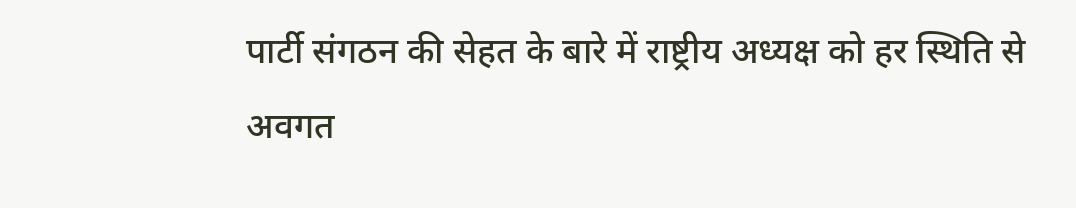पार्टी संगठन की सेहत के बारे में राष्ट्रीय अध्यक्ष को हर स्थिति से अवगत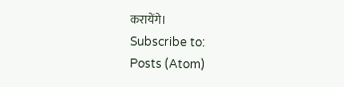करायेंगे।
Subscribe to:
Posts (Atom)